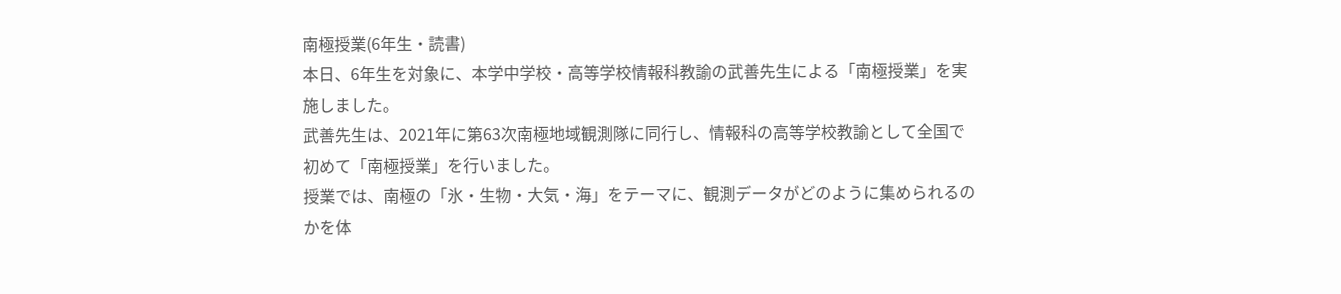南極授業(6年生・読書)
本日、6年生を対象に、本学中学校・高等学校情報科教諭の武善先生による「南極授業」を実施しました。
武善先生は、2021年に第63次南極地域観測隊に同行し、情報科の高等学校教諭として全国で初めて「南極授業」を行いました。
授業では、南極の「氷・生物・大気・海」をテーマに、観測データがどのように集められるのかを体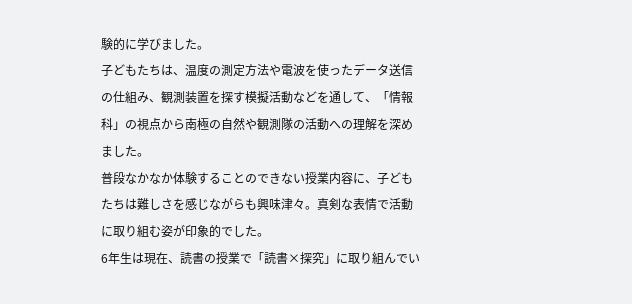験的に学びました。
子どもたちは、温度の測定方法や電波を使ったデータ送信の仕組み、観測装置を探す模擬活動などを通して、「情報科」の視点から南極の自然や観測隊の活動への理解を深めました。
普段なかなか体験することのできない授業内容に、子どもたちは難しさを感じながらも興味津々。真剣な表情で活動に取り組む姿が印象的でした。
6年生は現在、読書の授業で「読書×探究」に取り組んでい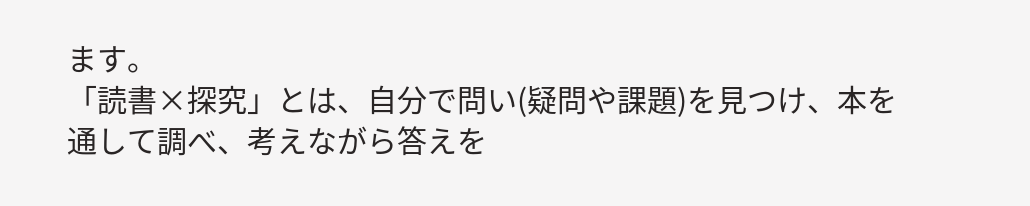ます。
「読書×探究」とは、自分で問い(疑問や課題)を見つけ、本を通して調べ、考えながら答えを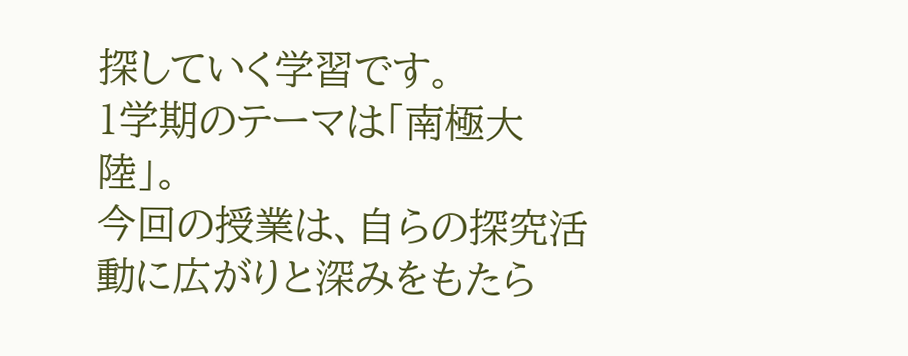探していく学習です。
1学期のテーマは「南極大陸」。
今回の授業は、自らの探究活動に広がりと深みをもたら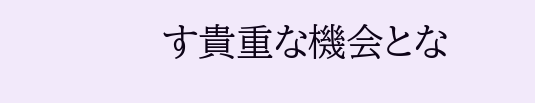す貴重な機会とな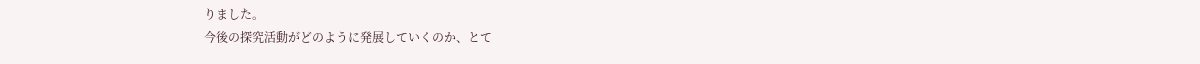りました。
今後の探究活動がどのように発展していくのか、とて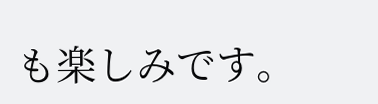も楽しみです。